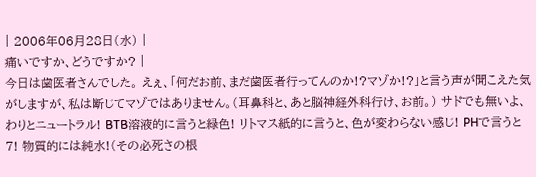| 2006年06月28日(水) |
痛いですか、どうですか? |
今日は歯医者さんでした。 えぇ、「何だお前、まだ歯医者行ってんのか!?マゾか!?」と言う声が聞こえた気がしますが、私は断じてマゾではありません。(耳鼻科と、あと脳神経外科行け、お前。) サドでも無いよ、わりとニュートラル! BTB溶液的に言うと緑色! リトマス紙的に言うと、色が変わらない感じ! PHで言うと7! 物質的には純水!(その必死さの根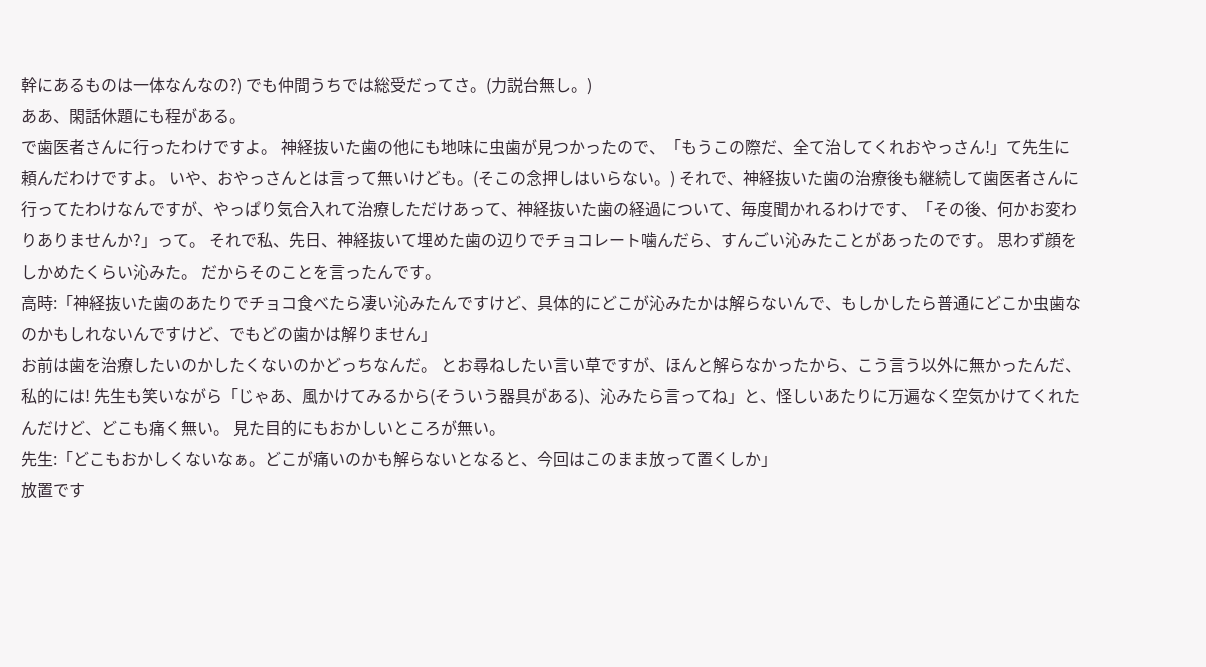幹にあるものは一体なんなの?) でも仲間うちでは総受だってさ。(力説台無し。)
ああ、閑話休題にも程がある。
で歯医者さんに行ったわけですよ。 神経抜いた歯の他にも地味に虫歯が見つかったので、「もうこの際だ、全て治してくれおやっさん!」て先生に頼んだわけですよ。 いや、おやっさんとは言って無いけども。(そこの念押しはいらない。) それで、神経抜いた歯の治療後も継続して歯医者さんに行ってたわけなんですが、やっぱり気合入れて治療しただけあって、神経抜いた歯の経過について、毎度聞かれるわけです、「その後、何かお変わりありませんか?」って。 それで私、先日、神経抜いて埋めた歯の辺りでチョコレート噛んだら、すんごい沁みたことがあったのです。 思わず顔をしかめたくらい沁みた。 だからそのことを言ったんです。
高時:「神経抜いた歯のあたりでチョコ食べたら凄い沁みたんですけど、具体的にどこが沁みたかは解らないんで、もしかしたら普通にどこか虫歯なのかもしれないんですけど、でもどの歯かは解りません」
お前は歯を治療したいのかしたくないのかどっちなんだ。 とお尋ねしたい言い草ですが、ほんと解らなかったから、こう言う以外に無かったんだ、私的には! 先生も笑いながら「じゃあ、風かけてみるから(そういう器具がある)、沁みたら言ってね」と、怪しいあたりに万遍なく空気かけてくれたんだけど、どこも痛く無い。 見た目的にもおかしいところが無い。
先生:「どこもおかしくないなぁ。どこが痛いのかも解らないとなると、今回はこのまま放って置くしか」
放置です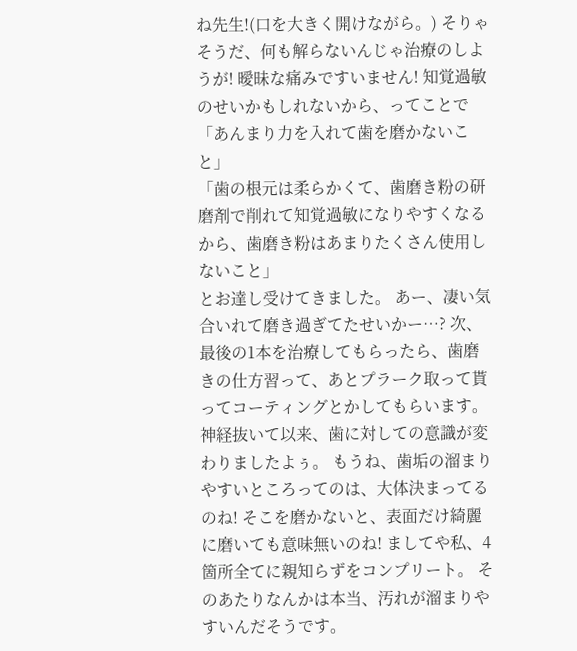ね先生!(口を大きく開けながら。) そりゃそうだ、何も解らないんじゃ治療のしようが! 曖昧な痛みですいません! 知覚過敏のせいかもしれないから、ってことで
「あんまり力を入れて歯を磨かないこと」
「歯の根元は柔らかくて、歯磨き粉の研磨剤で削れて知覚過敏になりやすくなるから、歯磨き粉はあまりたくさん使用しないこと」
とお達し受けてきました。 あー、凄い気合いれて磨き過ぎてたせいかー…? 次、最後の1本を治療してもらったら、歯磨きの仕方習って、あとプラーク取って貰ってコーティングとかしてもらいます。 神経抜いて以来、歯に対しての意識が変わりましたよぅ。 もうね、歯垢の溜まりやすいところってのは、大体決まってるのね! そこを磨かないと、表面だけ綺麗に磨いても意味無いのね! ましてや私、4箇所全てに親知らずをコンプリート。 そのあたりなんかは本当、汚れが溜まりやすいんだそうです。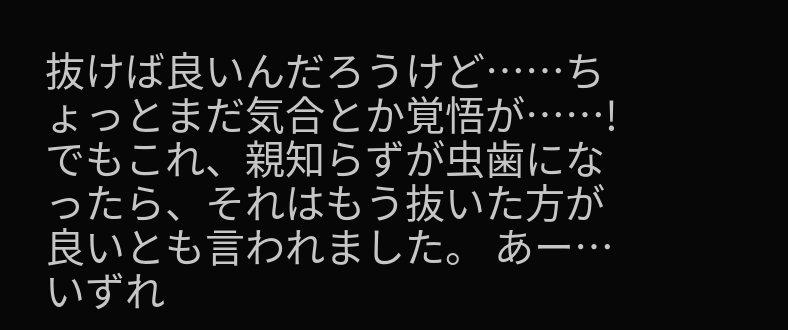抜けば良いんだろうけど……ちょっとまだ気合とか覚悟が……! でもこれ、親知らずが虫歯になったら、それはもう抜いた方が良いとも言われました。 あー…いずれ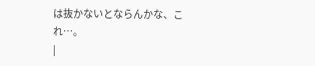は抜かないとならんかな、これ…。
|